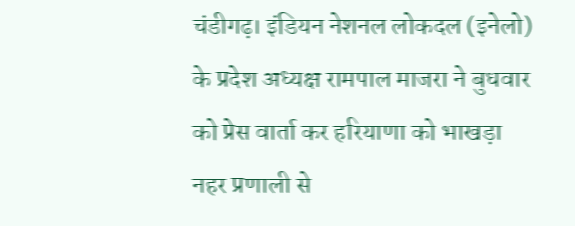चंडीगढ़। इंडियन नेशनल लोकदल (इनेलो) के प्रदेश अध्यक्ष रामपाल माजरा ने बुधवार को प्रेस वार्ता कर हरियाणा को भाखड़ा नहर प्रणाली से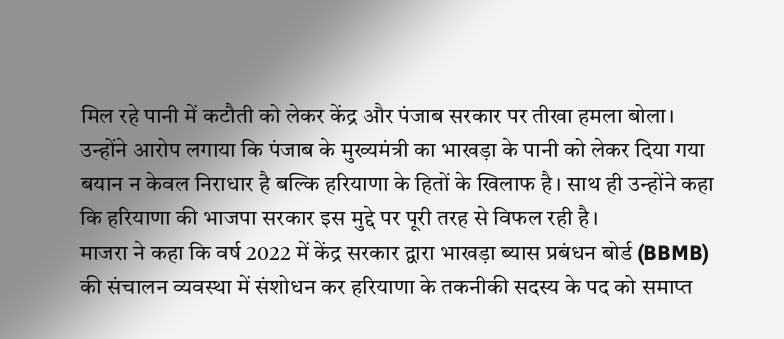मिल रहे पानी में कटौती को लेकर केंद्र और पंजाब सरकार पर तीखा हमला बोला। उन्होंने आरोप लगाया कि पंजाब के मुख्यमंत्री का भाखड़ा के पानी को लेकर दिया गया बयान न केवल निराधार है बल्कि हरियाणा के हितों के खिलाफ है। साथ ही उन्होंने कहा कि हरियाणा की भाजपा सरकार इस मुद्दे पर पूरी तरह से विफल रही है।
माजरा ने कहा कि वर्ष 2022 में केंद्र सरकार द्वारा भाखड़ा ब्यास प्रबंधन बोर्ड (BBMB) की संचालन व्यवस्था में संशोधन कर हरियाणा के तकनीकी सदस्य के पद को समाप्त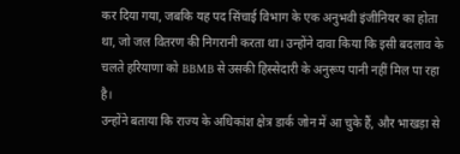कर दिया गया, जबकि यह पद सिंचाई विभाग के एक अनुभवी इंजीनियर का होता था, जो जल वितरण की निगरानी करता था। उन्होंने दावा किया कि इसी बदलाव के चलते हरियाणा को BBMB से उसकी हिस्सेदारी के अनुरूप पानी नहीं मिल पा रहा है।
उन्होंने बताया कि राज्य के अधिकांश क्षेत्र डार्क जोन में आ चुके हैं, और भाखड़ा से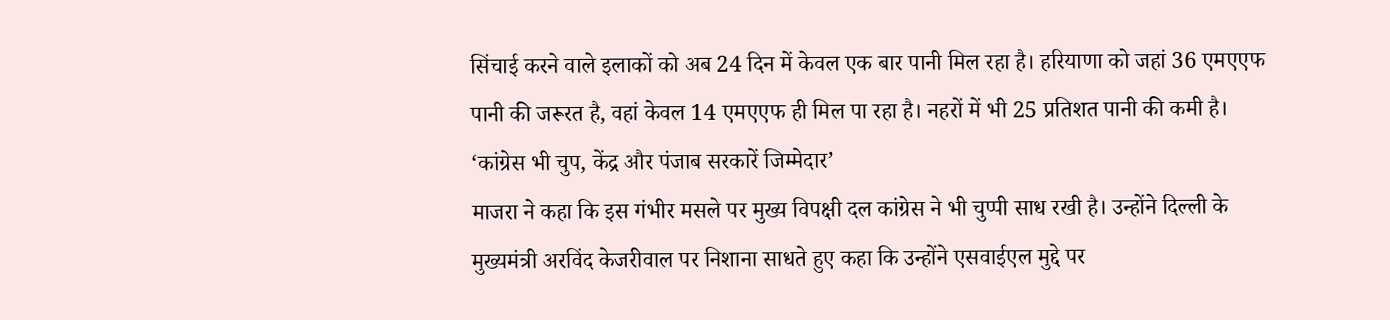सिंचाई करने वाले इलाकों को अब 24 दिन में केवल एक बार पानी मिल रहा है। हरियाणा को जहां 36 एमएएफ पानी की जरूरत है, वहां केवल 14 एमएएफ ही मिल पा रहा है। नहरों में भी 25 प्रतिशत पानी की कमी है।
‘कांग्रेस भी चुप, केंद्र और पंजाब सरकारें जिम्मेदार’
माजरा ने कहा कि इस गंभीर मसले पर मुख्य विपक्षी दल कांग्रेस ने भी चुप्पी साध रखी है। उन्होंने दिल्ली के मुख्यमंत्री अरविंद केजरीवाल पर निशाना साधते हुए कहा कि उन्होंने एसवाईएल मुद्दे पर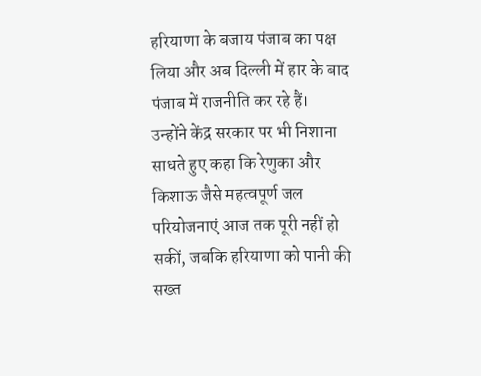हरियाणा के बजाय पंजाब का पक्ष लिया और अब दिल्ली में हार के बाद पंजाब में राजनीति कर रहे हैं।
उन्होंने केंद्र सरकार पर भी निशाना साधते हुए कहा कि रेणुका और किशाऊ जैसे महत्वपूर्ण जल परियोजनाएं आज तक पूरी नहीं हो सकीं, जबकि हरियाणा को पानी की सख्त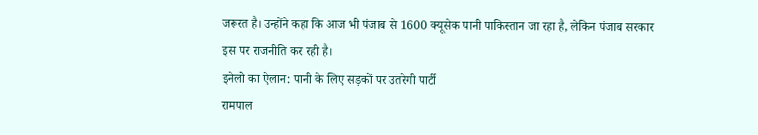जरूरत है। उन्होंने कहा कि आज भी पंजाब से 1600 क्यूसेक पानी पाकिस्तान जा रहा है, लेकिन पंजाब सरकार इस पर राजनीति कर रही है।
इनेलो का ऐलान: पानी के लिए सड़कों पर उतरेगी पार्टी
रामपाल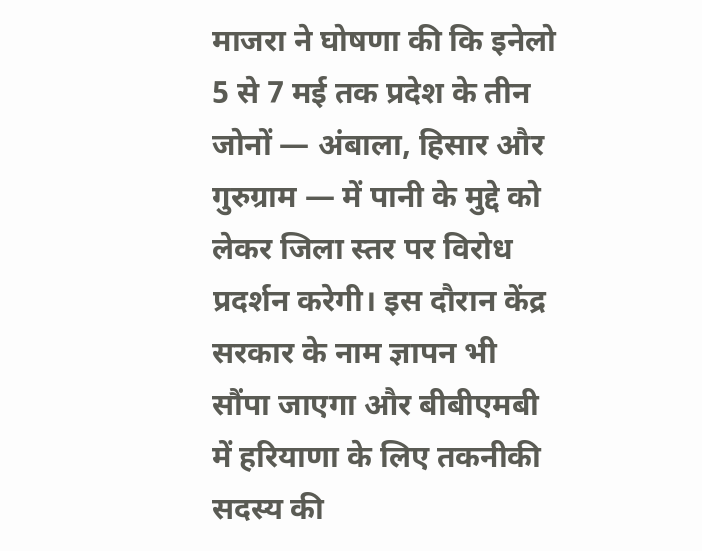माजरा ने घोषणा की कि इनेलो 5 से 7 मई तक प्रदेश के तीन जोनों — अंबाला, हिसार और गुरुग्राम — में पानी के मुद्दे को लेकर जिला स्तर पर विरोध प्रदर्शन करेगी। इस दौरान केंद्र सरकार के नाम ज्ञापन भी सौंपा जाएगा और बीबीएमबी में हरियाणा के लिए तकनीकी सदस्य की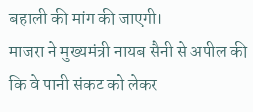बहाली की मांग की जाएगी।
माजरा ने मुख्यमंत्री नायब सैनी से अपील की कि वे पानी संकट को लेकर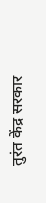तुरंत केंद्र सरकार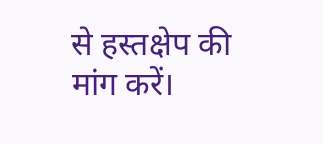से हस्तक्षेप की मांग करें।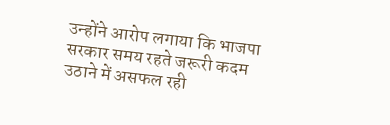उन्होंने आरोप लगाया कि भाजपा सरकार समय रहते जरूरी कदम उठाने में असफल रही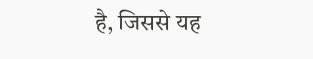है, जिससे यह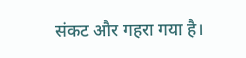संकट और गहरा गया है।